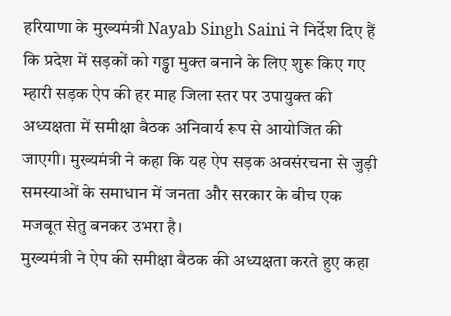हरियाणा के मुख्यमंत्री Nayab Singh Saini ने निर्देश दिए हैं कि प्रदेश में सड़कों को गड्ढा मुक्त बनाने के लिए शुरू किए गए म्हारी सड़क ऐप की हर माह जिला स्तर पर उपायुक्त की अध्यक्षता में समीक्षा बैठक अनिवार्य रूप से आयोजित की जाएगी। मुख्यमंत्री ने कहा कि यह ऐप सड़क अवसंरचना से जुड़ी समस्याओं के समाधान में जनता और सरकार के बीच एक मजबूत सेतु बनकर उभरा है।
मुख्यमंत्री ने ऐप की समीक्षा बैठक की अध्यक्षता करते हुए कहा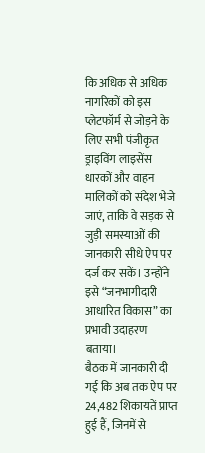कि अधिक से अधिक नागरिकों को इस प्लेटफॉर्म से जोड़ने के लिए सभी पंजीकृत ड्राइविंग लाइसेंस धारकों और वाहन मालिकों को संदेश भेजे जाएं, ताकि वे सड़क से जुड़ी समस्याओं की जानकारी सीधे ऐप पर दर्ज कर सकें। उन्होंने इसे “जनभागीदारी आधारित विकास” का प्रभावी उदाहरण बताया।
बैठक में जानकारी दी गई कि अब तक ऐप पर 24,482 शिकायतें प्राप्त हुई हैं, जिनमें से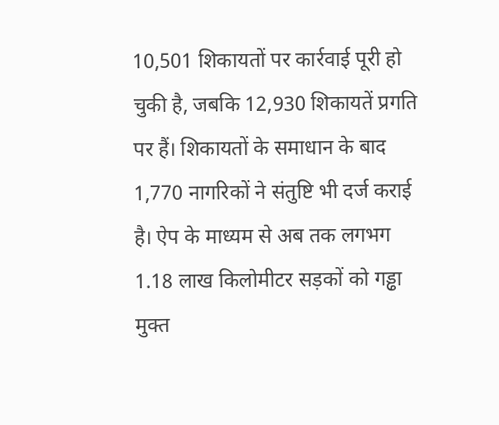10,501 शिकायतों पर कार्रवाई पूरी हो चुकी है, जबकि 12,930 शिकायतें प्रगति पर हैं। शिकायतों के समाधान के बाद 1,770 नागरिकों ने संतुष्टि भी दर्ज कराई है। ऐप के माध्यम से अब तक लगभग 1.18 लाख किलोमीटर सड़कों को गड्ढा मुक्त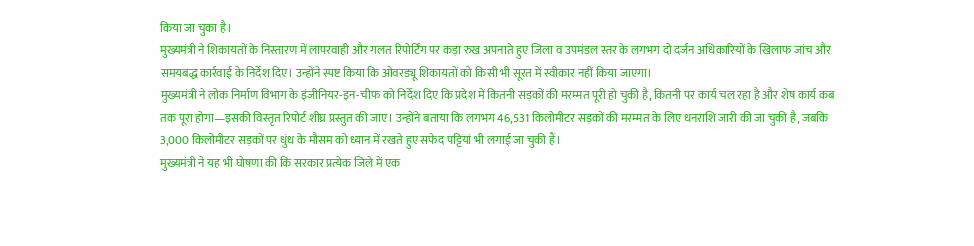किया जा चुका है।
मुख्यमंत्री ने शिकायतों के निस्तारण में लापरवाही और गलत रिपोर्टिंग पर कड़ा रुख अपनाते हुए जिला व उपमंडल स्तर के लगभग दो दर्जन अधिकारियों के खिलाफ जांच और समयबद्ध कार्रवाई के निर्देश दिए। उन्होंने स्पष्ट किया कि ओवरड्यू शिकायतों को किसी भी सूरत में स्वीकार नहीं किया जाएगा।
मुख्यमंत्री ने लोक निर्माण विभाग के इंजीनियर-इन-चीफ को निर्देश दिए कि प्रदेश में कितनी सड़कों की मरम्मत पूरी हो चुकी है, कितनी पर कार्य चल रहा है और शेष कार्य कब तक पूरा होगा—इसकी विस्तृत रिपोर्ट शीघ्र प्रस्तुत की जाए। उन्होंने बताया कि लगभग 46,531 किलोमीटर सड़कों की मरम्मत के लिए धनराशि जारी की जा चुकी है, जबकि 3,000 किलोमीटर सड़कों पर धुंध के मौसम को ध्यान में रखते हुए सफेद पट्टियां भी लगाई जा चुकी हैं।
मुख्यमंत्री ने यह भी घोषणा की कि सरकार प्रत्येक जिले में एक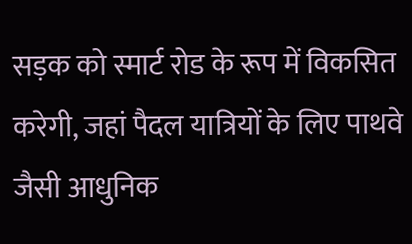सड़क को स्मार्ट रोड के रूप में विकसित करेगी, जहां पैदल यात्रियों के लिए पाथवे जैसी आधुनिक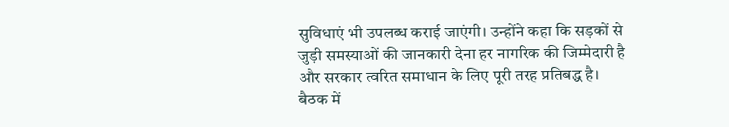सुविधाएं भी उपलब्ध कराई जाएंगी। उन्होंने कहा कि सड़कों से जुड़ी समस्याओं की जानकारी देना हर नागरिक की जिम्मेदारी है और सरकार त्वरित समाधान के लिए पूरी तरह प्रतिबद्ध है।
बैठक में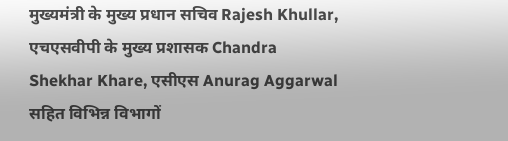मुख्यमंत्री के मुख्य प्रधान सचिव Rajesh Khullar, एचएसवीपी के मुख्य प्रशासक Chandra Shekhar Khare, एसीएस Anurag Aggarwal सहित विभिन्न विभागों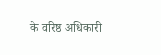के वरिष्ठ अधिकारी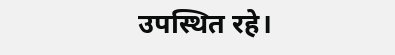उपस्थित रहे।